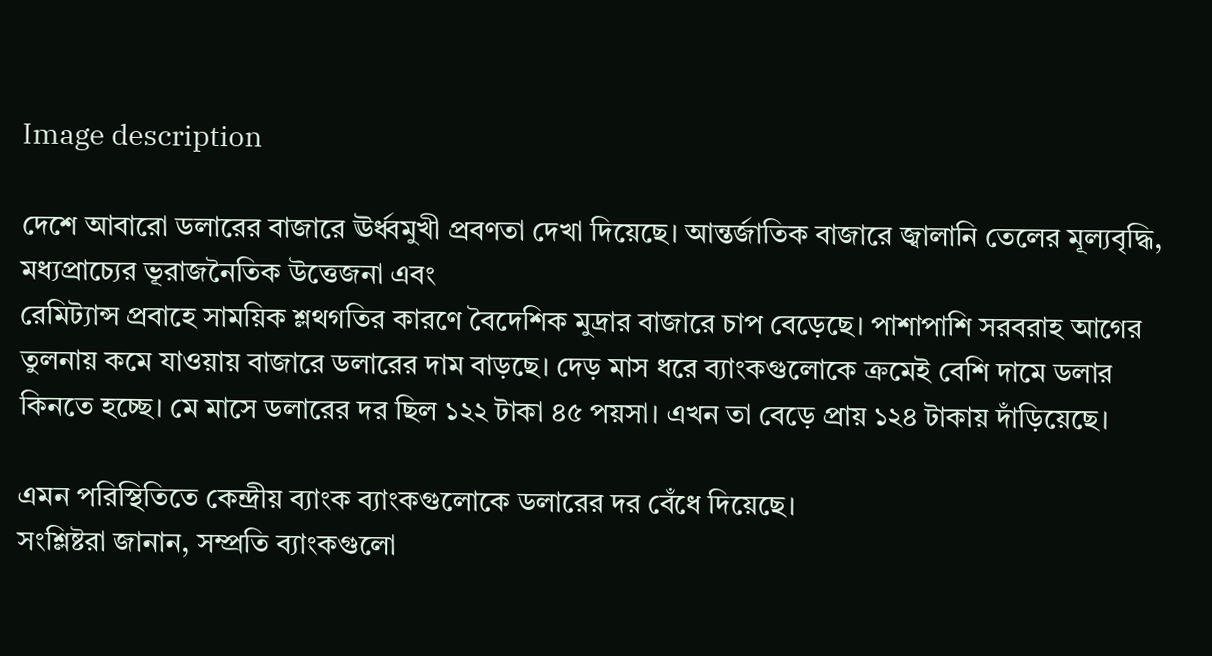Image description

দেশে আবারো ডলারের বাজারে ঊর্ধ্বমুখী প্রবণতা দেখা দিয়েছে। আন্তর্জাতিক বাজারে জ্বালানি তেলের মূল্যবৃদ্ধি, মধ্যপ্রাচ্যের ভূরাজনৈতিক উত্তেজনা এবং
রেমিট্যান্স প্রবাহে সাময়িক শ্লথগতির কারণে বৈদেশিক মুদ্রার বাজারে চাপ বেড়েছে। পাশাপাশি সরবরাহ আগের তুলনায় কমে যাওয়ায় বাজারে ডলারের দাম বাড়ছে। দেড় মাস ধরে ব্যাংকগুলোকে ক্রমেই বেশি দামে ডলার কিনতে হচ্ছে। মে মাসে ডলারের দর ছিল ১২২ টাকা ৪৫ পয়সা। এখন তা বেড়ে প্রায় ১২৪ টাকায় দাঁড়িয়েছে।

এমন পরিস্থিতিতে কেন্দ্রীয় ব্যাংক ব্যাংকগুলোকে ডলারের দর বেঁধে দিয়েছে।
সংশ্লিষ্টরা জানান, সম্প্রতি ব্যাংকগুলো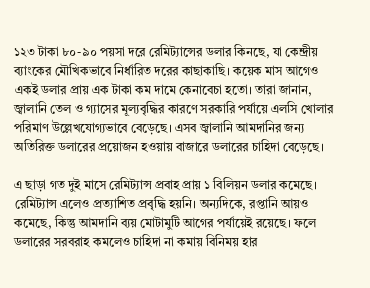১২৩ টাকা ৮০-৯০ পয়সা দরে রেমিট্যান্সের ডলার কিনছে, যা কেন্দ্রীয় ব্যাংকের মৌখিকভাবে নির্ধারিত দরের কাছাকাছি। কয়েক মাস আগেও একই ডলার প্রায় এক টাকা কম দামে কেনাবেচা হতো। তারা জানান, জ্বালানি তেল ও গ্যাসের মূল্যবৃদ্ধির কারণে সরকারি পর্যায়ে এলসি খোলার পরিমাণ উল্লেখযোগ্যভাবে বেড়েছে। এসব জ্বালানি আমদানির জন্য অতিরিক্ত ডলারের প্রয়োজন হওয়ায় বাজারে ডলারের চাহিদা বেড়েছে।

এ ছাড়া গত দুই মাসে রেমিট্যান্স প্রবাহ প্রায় ১ বিলিয়ন ডলার কমেছে। রেমিট্যান্স এলেও প্রত্যাশিত প্রবৃদ্ধি হয়নি। অন্যদিকে, রপ্তানি আয়ও কমেছে, কিন্তু আমদানি ব্যয় মোটামুটি আগের পর্যায়েই রয়েছে। ফলে ডলারের সরবরাহ কমলেও চাহিদা না কমায় বিনিময় হার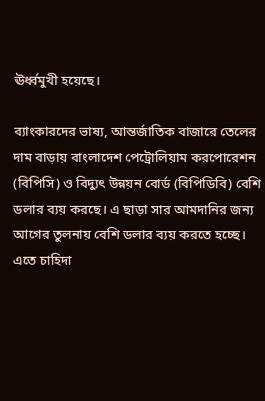ঊর্ধ্বমুখী হয়েছে।

ব্যাংকারদের ভাষ্য, আন্তর্জাতিক বাজারে তেলের দাম বাড়ায় বাংলাদেশ পেট্রোলিয়াম করপোরেশন (বিপিসি) ও বিদ্যুৎ উন্নয়ন বোর্ড (বিপিডিবি) বেশি ডলার ব্যয় করছে। এ ছাড়া সার আমদানির জন্য আগের তুলনায় বেশি ডলার ব্যয় করতে হচ্ছে। এতে চাহিদা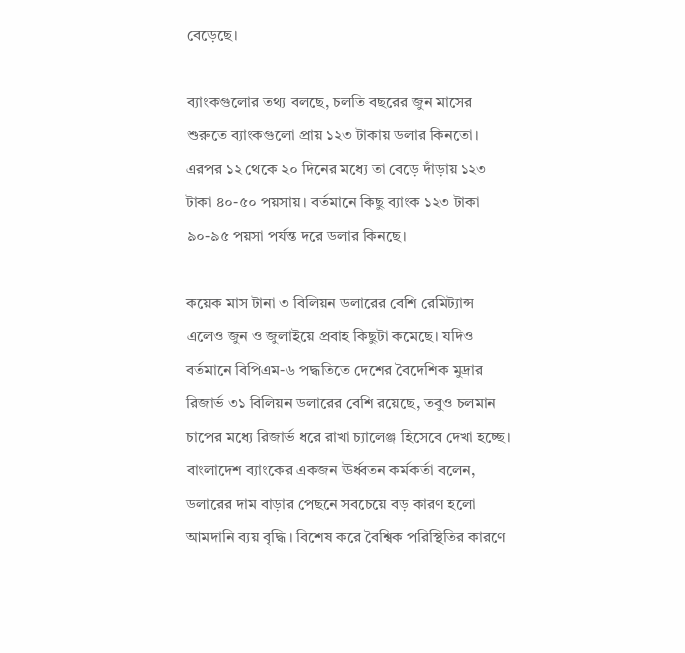বেড়েছে।

ব্যাংকগুলোর তথ্য বলছে, চলতি বছরের জুন মাসের শুরুতে ব্যাংকগুলো প্রায় ১২৩ টাকায় ডলার কিনতো। এরপর ১২ থেকে ২০ দিনের মধ্যে তা বেড়ে দাঁড়ায় ১২৩ টাকা ৪০-৫০ পয়সায়। বর্তমানে কিছু ব্যাংক ১২৩ টাকা ৯০-৯৫ পয়সা পর্যন্ত দরে ডলার কিনছে।

কয়েক মাস টানা ৩ বিলিয়ন ডলারের বেশি রেমিট্যান্স এলেও জুন ও জুলাইয়ে প্রবাহ কিছুটা কমেছে। যদিও বর্তমানে বিপিএম-৬ পদ্ধতিতে দেশের বৈদেশিক মুদ্রার রিজার্ভ ৩১ বিলিয়ন ডলারের বেশি রয়েছে, তবুও চলমান চাপের মধ্যে রিজার্ভ ধরে রাখা চ্যালেঞ্জ হিসেবে দেখা হচ্ছে।
বাংলাদেশ ব্যাংকের একজন ঊর্ধ্বতন কর্মকর্তা বলেন, ডলারের দাম বাড়ার পেছনে সবচেয়ে বড় কারণ হলো আমদানি ব্যয় বৃদ্ধি। বিশেষ করে বৈশ্বিক পরিস্থিতির কারণে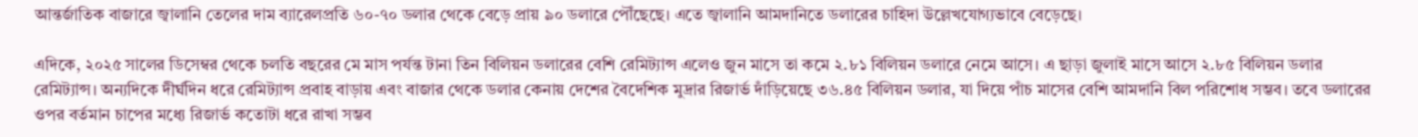আন্তর্জাতিক বাজারে জ্বালানি তেলের দাম ব্যারেলপ্রতি ৬০-৭০ ডলার থেকে বেড়ে প্রায় ৯০ ডলারে পৌঁছেছে। এতে জ্বালানি আমদানিতে ডলারের চাহিদা উল্লেখযোগ্যভাবে বেড়েছে।

এদিকে, ২০২৫ সালের ডিসেম্বর থেকে চলতি বছরের মে মাস পর্যন্ত টানা তিন বিলিয়ন ডলারের বেশি রেমিট্যান্স এলেও জুন মাসে তা কমে ২.৮১ বিলিয়ন ডলারে নেমে আসে। এ ছাড়া জুলাই মাসে আসে ২.৮৫ বিলিয়ন ডলার রেমিট্যান্স। অন্যদিকে দীর্ঘদিন ধরে রেমিট্যান্স প্রবাহ বাড়ায় এবং বাজার থেকে ডলার কেনায় দেশের বৈদেশিক মুদ্রার রিজার্ভ দাঁড়িয়েছে ৩৬.৪৫ বিলিয়ন ডলার, যা দিয়ে পাঁচ মাসের বেশি আমদানি বিল পরিশোধ সম্ভব। তবে ডলারের ওপর বর্তমান চাপের মধ্যে রিজার্ভ কতোটা ধরে রাখা সম্ভব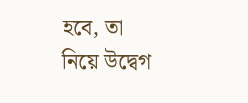হবে, তা নিয়ে উদ্বেগ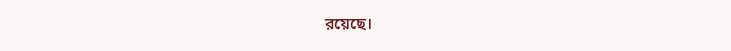রয়েছে।